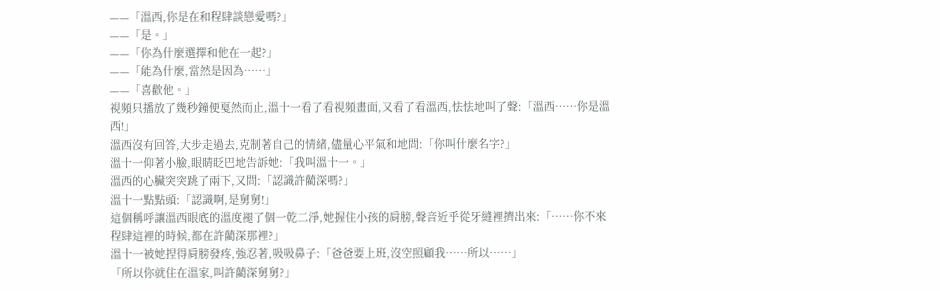——「溫西,你是在和程肆談戀愛嗎?」
——「是。」
——「你為什麼選擇和他在一起?」
——「能為什麼,當然是因為……」
——「喜歡他。」
視頻只播放了幾秒鐘便戛然而止,溫十一看了看視頻畫面,又看了看溫西,怯怯地叫了聲:「溫西……你是溫西!」
溫西沒有回答,大步走過去,克制著自己的情緒,儘量心平氣和地問:「你叫什麼名字?」
溫十一仰著小臉,眼睛眨巴地告訴她:「我叫溫十一。」
溫西的心臟突突跳了兩下,又問:「認識許藺深嗎?」
溫十一點點頭:「認識啊,是舅舅!」
這個稱呼讓溫西眼底的溫度褪了個一乾二淨,她握住小孩的肩膀,聲音近乎從牙縫裡擠出來:「……你不來程肆這裡的時候,都在許藺深那裡?」
溫十一被她捏得肩膀發疼,強忍著,吸吸鼻子:「爸爸要上班,沒空照顧我……所以……」
「所以你就住在溫家,叫許藺深舅舅?」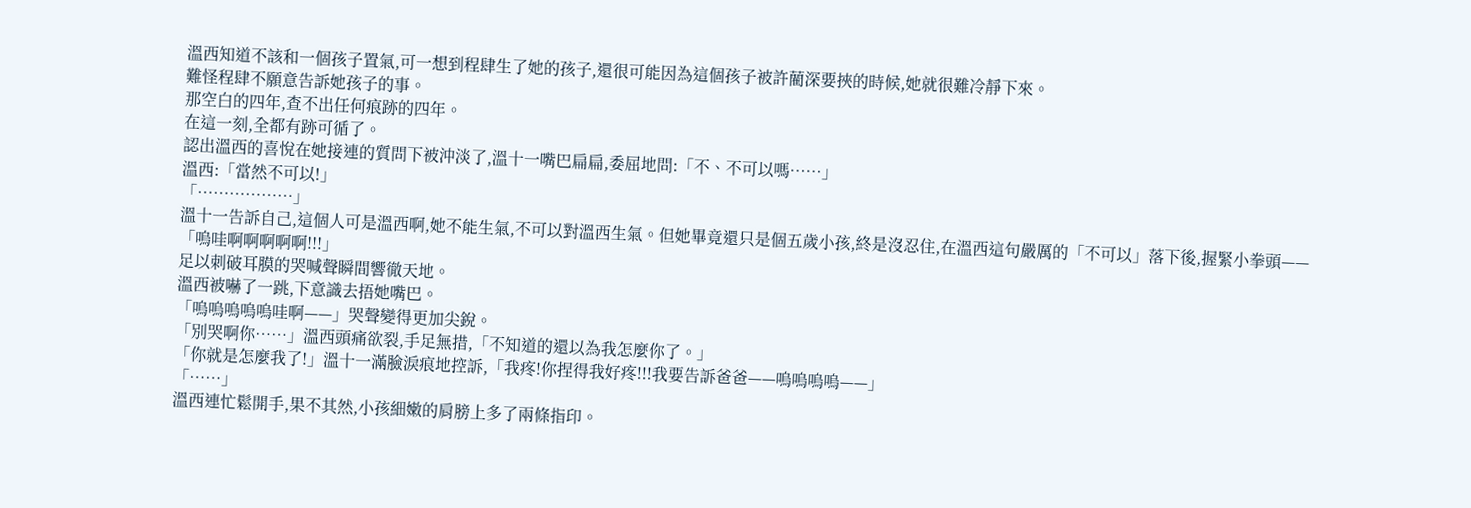溫西知道不該和一個孩子置氣,可一想到程肆生了她的孩子,還很可能因為這個孩子被許藺深要挾的時候,她就很難冷靜下來。
難怪程肆不願意告訴她孩子的事。
那空白的四年,查不出任何痕跡的四年。
在這一刻,全都有跡可循了。
認出溫西的喜悅在她接連的質問下被沖淡了,溫十一嘴巴扁扁,委屈地問:「不、不可以嗎……」
溫西:「當然不可以!」
「………………」
溫十一告訴自己,這個人可是溫西啊,她不能生氣,不可以對溫西生氣。但她畢竟還只是個五歲小孩,終是沒忍住,在溫西這句嚴厲的「不可以」落下後,握緊小拳頭——
「嗚哇啊啊啊啊啊!!!」
足以刺破耳膜的哭喊聲瞬間響徹天地。
溫西被嚇了一跳,下意識去捂她嘴巴。
「嗚嗚嗚嗚嗚哇啊——」哭聲變得更加尖銳。
「別哭啊你……」溫西頭痛欲裂,手足無措,「不知道的還以為我怎麼你了。」
「你就是怎麼我了!」溫十一滿臉淚痕地控訴,「我疼!你捏得我好疼!!!我要告訴爸爸——嗚嗚嗚嗚——」
「……」
溫西連忙鬆開手,果不其然,小孩細嫩的肩膀上多了兩條指印。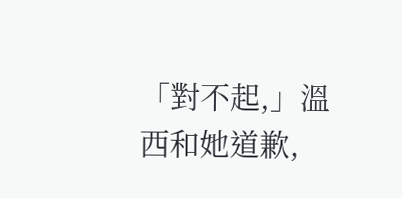「對不起,」溫西和她道歉,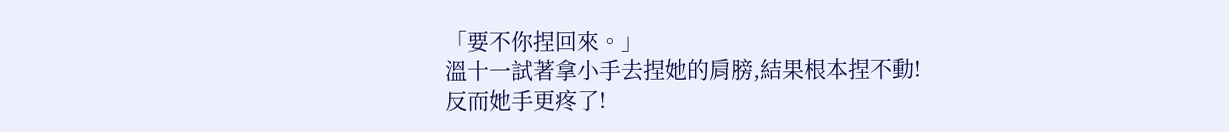「要不你捏回來。」
溫十一試著拿小手去捏她的肩膀,結果根本捏不動!
反而她手更疼了!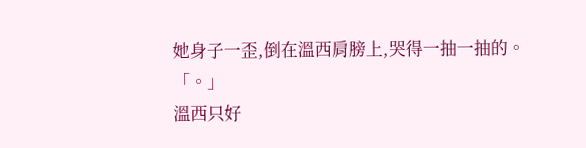她身子一歪,倒在溫西肩膀上,哭得一抽一抽的。
「。」
溫西只好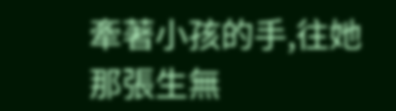牽著小孩的手,往她那張生無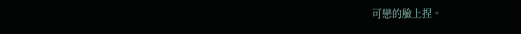可戀的臉上捏。